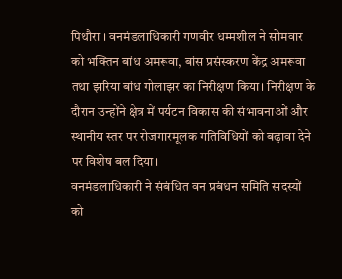पिथौरा । वनमंडलाधिकारी गणवीर धम्मशील ने सोमवार को भक्तिन बांध अमरूवा, बांस प्रसंस्करण केंद्र अमरूवा तथा झरिया बांध गोलाझर का निरीक्षण किया। निरीक्षण के दौरान उन्होंने क्षेत्र में पर्यटन विकास की संभावनाओं और स्थानीय स्तर पर रोजगारमूलक गतिविधियों को बढ़ावा देने पर विशेष बल दिया।
वनमंडलाधिकारी ने संबंधित वन प्रबंधन समिति सदस्यों को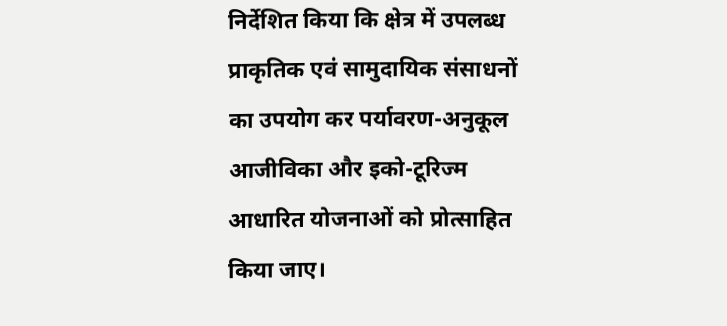निर्देशित किया कि क्षेत्र में उपलब्ध प्राकृतिक एवं सामुदायिक संसाधनों का उपयोग कर पर्यावरण-अनुकूल आजीविका और इको-टूरिज्म आधारित योजनाओं को प्रोत्साहित किया जाए।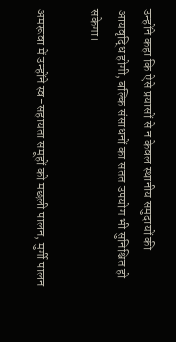उन्होंने कहा कि ऐसे प्रयासों से न केवल स्थानीय समुदायों की आयवृद्धि होगी, बल्कि संसाधनों का सतत उपयोग भी सुनिश्चित हो सकेगा।

अमरूवा में उन्होंने स्व-सहायता समूहों को मछली पालन, मुर्गी पालन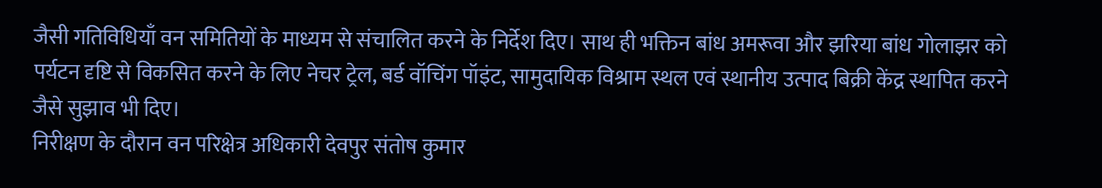जैसी गतिविधियाँ वन समितियों के माध्यम से संचालित करने के निर्देश दिए। साथ ही भक्तिन बांध अमरूवा और झरिया बांध गोलाझर को पर्यटन दृष्टि से विकसित करने के लिए नेचर ट्रेल, बर्ड वॉचिंग पॉइंट, सामुदायिक विश्राम स्थल एवं स्थानीय उत्पाद बिक्री केंद्र स्थापित करने जैसे सुझाव भी दिए।
निरीक्षण के दौरान वन परिक्षेत्र अधिकारी देवपुर संतोष कुमार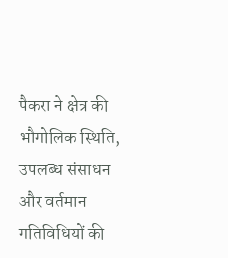पैकरा ने क्षेत्र की भौगोलिक स्थिति, उपलब्ध संसाधन और वर्तमान गतिविधियों की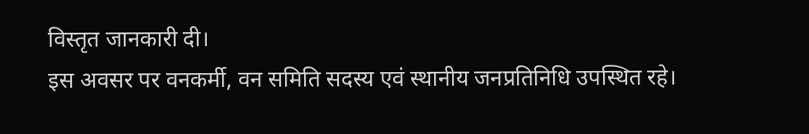विस्तृत जानकारी दी।
इस अवसर पर वनकर्मी, वन समिति सदस्य एवं स्थानीय जनप्रतिनिधि उपस्थित रहे।